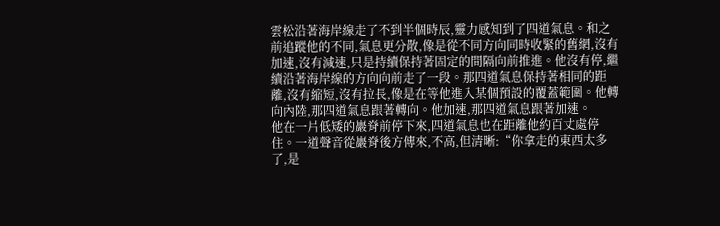雲松沿著海岸線走了不到半個時辰,靈力感知到了四道氣息。和之前追蹤他的不同,氣息更分散,像是從不同方向同時收緊的舊網,沒有加速,沒有減速,只是持續保持著固定的間隔向前推進。他沒有停,繼續沿著海岸線的方向向前走了一段。那四道氣息保持著相同的距離,沒有縮短,沒有拉長,像是在等他進入某個預設的覆蓋範圍。他轉向內陸,那四道氣息跟著轉向。他加速,那四道氣息跟著加速。
他在一片低矮的巖脊前停下來,四道氣息也在距離他約百丈處停住。一道聲音從巖脊後方傳來,不高,但清晰:“你拿走的東西太多了,是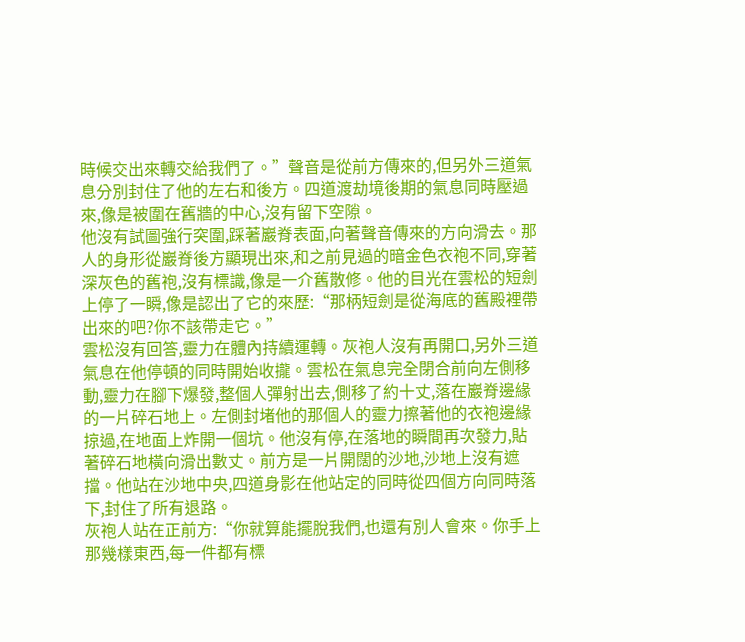時候交出來轉交給我們了。”聲音是從前方傳來的,但另外三道氣息分別封住了他的左右和後方。四道渡劫境後期的氣息同時壓過來,像是被圍在舊牆的中心,沒有留下空隙。
他沒有試圖強行突圍,踩著巖脊表面,向著聲音傳來的方向滑去。那人的身形從巖脊後方顯現出來,和之前見過的暗金色衣袍不同,穿著深灰色的舊袍,沒有標識,像是一介舊散修。他的目光在雲松的短劍上停了一瞬,像是認出了它的來歷:“那柄短劍是從海底的舊殿裡帶出來的吧?你不該帶走它。”
雲松沒有回答,靈力在體內持續運轉。灰袍人沒有再開口,另外三道氣息在他停頓的同時開始收攏。雲松在氣息完全閉合前向左側移動,靈力在腳下爆發,整個人彈射出去,側移了約十丈,落在巖脊邊緣的一片碎石地上。左側封堵他的那個人的靈力擦著他的衣袍邊緣掠過,在地面上炸開一個坑。他沒有停,在落地的瞬間再次發力,貼著碎石地橫向滑出數丈。前方是一片開闊的沙地,沙地上沒有遮擋。他站在沙地中央,四道身影在他站定的同時從四個方向同時落下,封住了所有退路。
灰袍人站在正前方:“你就算能擺脫我們,也還有別人會來。你手上那幾樣東西,每一件都有標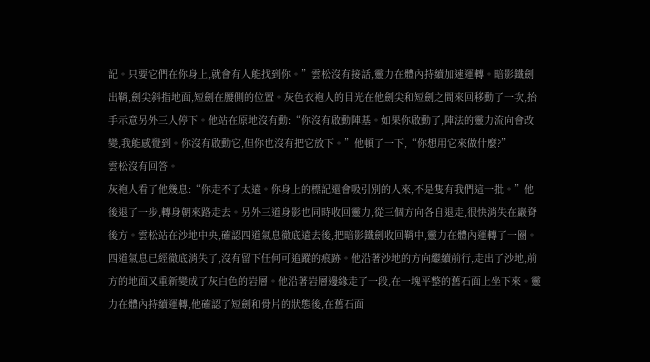記。只要它們在你身上,就會有人能找到你。”雲松沒有接話,靈力在體內持續加速運轉。暗影鐵劍出鞘,劍尖斜指地面,短劍在腰側的位置。灰色衣袍人的目光在他劍尖和短劍之間來回移動了一次,抬手示意另外三人停下。他站在原地沒有動:“你沒有啟動陣基。如果你啟動了,陣法的靈力流向會改變,我能感覺到。你沒有啟動它,但你也沒有把它放下。”他頓了一下,“你想用它來做什麼?”
雲松沒有回答。
灰袍人看了他幾息:“你走不了太遠。你身上的標記還會吸引別的人來,不是隻有我們這一批。”他後退了一步,轉身朝來路走去。另外三道身影也同時收回靈力,從三個方向各自退走,很快消失在巖脊後方。雲松站在沙地中央,確認四道氣息徹底遠去後,把暗影鐵劍收回鞘中,靈力在體內運轉了一圈。四道氣息已經徹底消失了,沒有留下任何可追蹤的痕跡。他沿著沙地的方向繼續前行,走出了沙地,前方的地面又重新變成了灰白色的岩層。他沿著岩層邊緣走了一段,在一塊平整的舊石面上坐下來。靈力在體內持續運轉,他確認了短劍和骨片的狀態後,在舊石面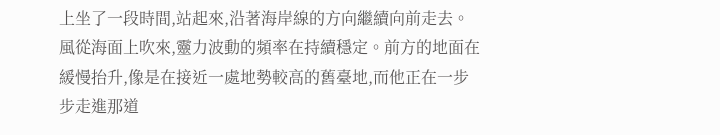上坐了一段時間,站起來,沿著海岸線的方向繼續向前走去。風從海面上吹來,靈力波動的頻率在持續穩定。前方的地面在緩慢抬升,像是在接近一處地勢較高的舊臺地,而他正在一步步走進那道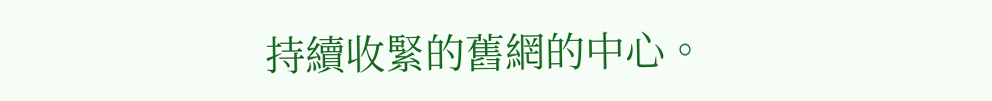持續收緊的舊網的中心。